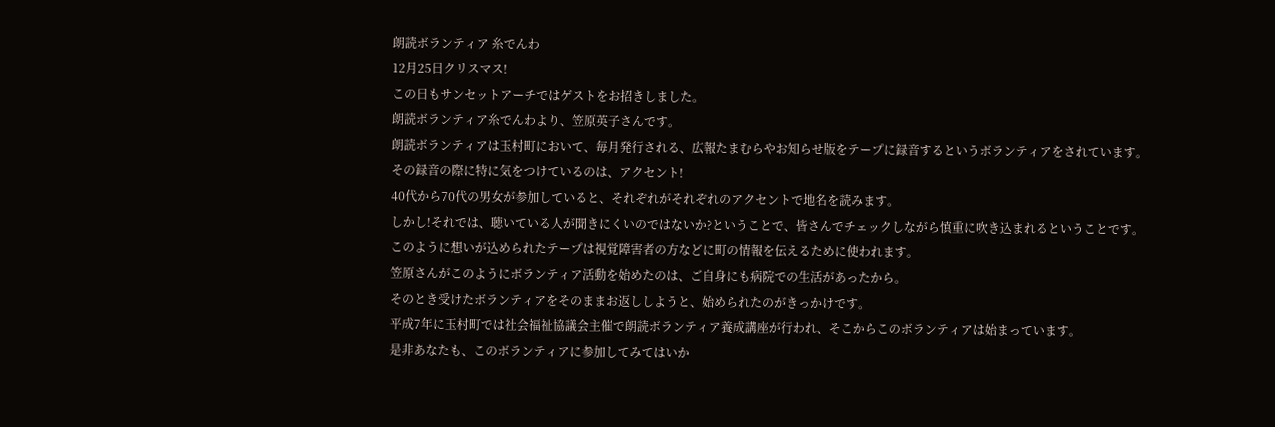朗読ボランティア 糸でんわ
12月25日クリスマス!
この日もサンセットアーチではゲストをお招きしました。
朗読ボランティア糸でんわより、笠原英子さんです。
朗読ボランティアは玉村町において、毎月発行される、広報たまむらやお知らせ版をテープに録音するというボランティアをされています。
その録音の際に特に気をつけているのは、アクセント!
40代から70代の男女が参加していると、それぞれがそれぞれのアクセントで地名を読みます。
しかし!それでは、聴いている人が聞きにくいのではないか?ということで、皆さんでチェックしながら慎重に吹き込まれるということです。
このように想いが込められたテープは視覚障害者の方などに町の情報を伝えるために使われます。
笠原さんがこのようにボランティア活動を始めたのは、ご自身にも病院での生活があったから。
そのとき受けたボランティアをそのままお返ししようと、始められたのがきっかけです。
平成7年に玉村町では社会福祉協議会主催で朗読ボランティア養成講座が行われ、そこからこのボランティアは始まっています。
是非あなたも、このボランティアに参加してみてはいか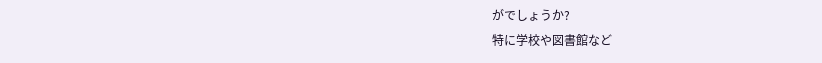がでしょうか?
特に学校や図書館など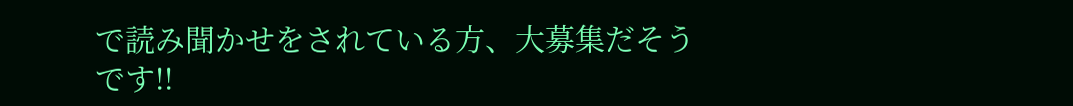で読み聞かせをされている方、大募集だそうです!!